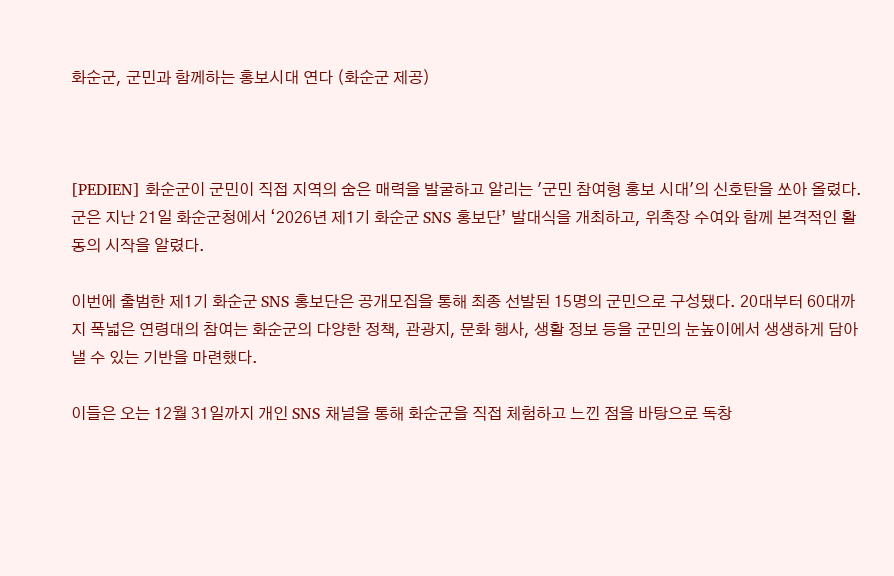화순군, 군민과 함께하는 홍보시대 연다 (화순군 제공)



[PEDIEN] 화순군이 군민이 직접 지역의 숨은 매력을 발굴하고 알리는 '군민 참여형 홍보 시대'의 신호탄을 쏘아 올렸다. 군은 지난 21일 화순군청에서 ‘2026년 제1기 화순군 SNS 홍보단’ 발대식을 개최하고, 위촉장 수여와 함께 본격적인 활동의 시작을 알렸다.

이번에 출범한 제1기 화순군 SNS 홍보단은 공개모집을 통해 최종 선발된 15명의 군민으로 구성됐다. 20대부터 60대까지 폭넓은 연령대의 참여는 화순군의 다양한 정책, 관광지, 문화 행사, 생활 정보 등을 군민의 눈높이에서 생생하게 담아낼 수 있는 기반을 마련했다.

이들은 오는 12월 31일까지 개인 SNS 채널을 통해 화순군을 직접 체험하고 느낀 점을 바탕으로 독창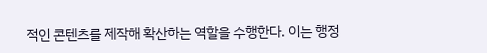적인 콘텐츠를 제작해 확산하는 역할을 수행한다. 이는 행정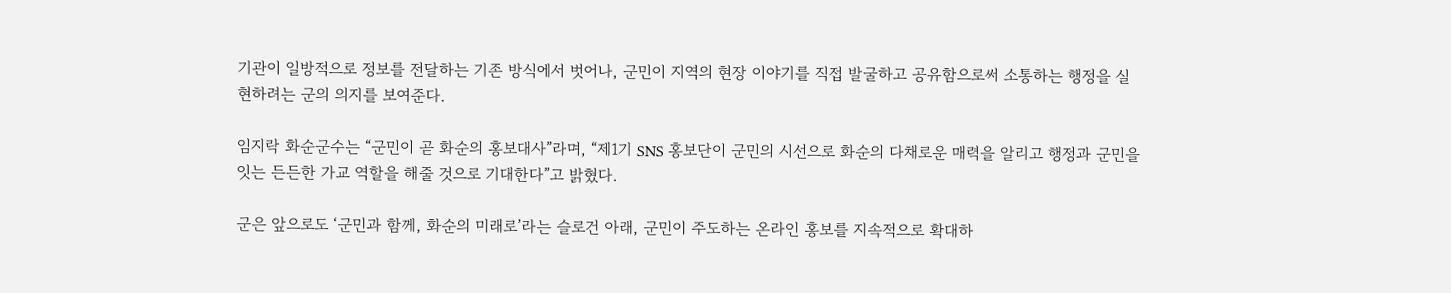기관이 일방적으로 정보를 전달하는 기존 방식에서 벗어나, 군민이 지역의 현장 이야기를 직접 발굴하고 공유함으로써 소통하는 행정을 실현하려는 군의 의지를 보여준다.

임지락 화순군수는 “군민이 곧 화순의 홍보대사”라며, “제1기 SNS 홍보단이 군민의 시선으로 화순의 다채로운 매력을 알리고 행정과 군민을 잇는 든든한 가교 역할을 해줄 것으로 기대한다”고 밝혔다.

군은 앞으로도 ‘군민과 함께, 화순의 미래로’라는 슬로건 아래, 군민이 주도하는 온라인 홍보를 지속적으로 확대하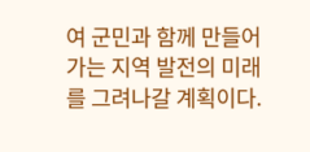여 군민과 함께 만들어가는 지역 발전의 미래를 그려나갈 계획이다.